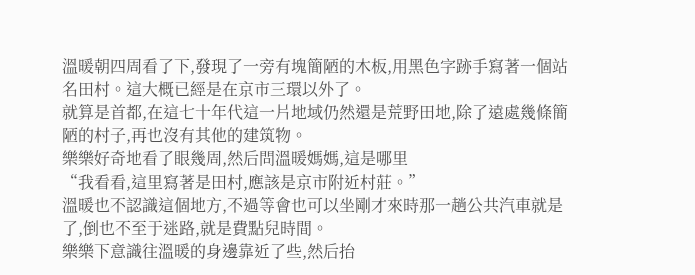溫暖朝四周看了下,發現了一旁有塊簡陋的木板,用黑色字跡手寫著一個站名田村。這大概已經是在京市三環以外了。
就算是首都,在這七十年代這一片地域仍然還是荒野田地,除了遠處幾條簡陋的村子,再也沒有其他的建筑物。
樂樂好奇地看了眼幾周,然后問溫暖媽媽,這是哪里
“我看看,這里寫著是田村,應該是京市附近村莊。”
溫暖也不認識這個地方,不過等會也可以坐剛才來時那一趟公共汽車就是了,倒也不至于迷路,就是費點兒時間。
樂樂下意識往溫暖的身邊靠近了些,然后抬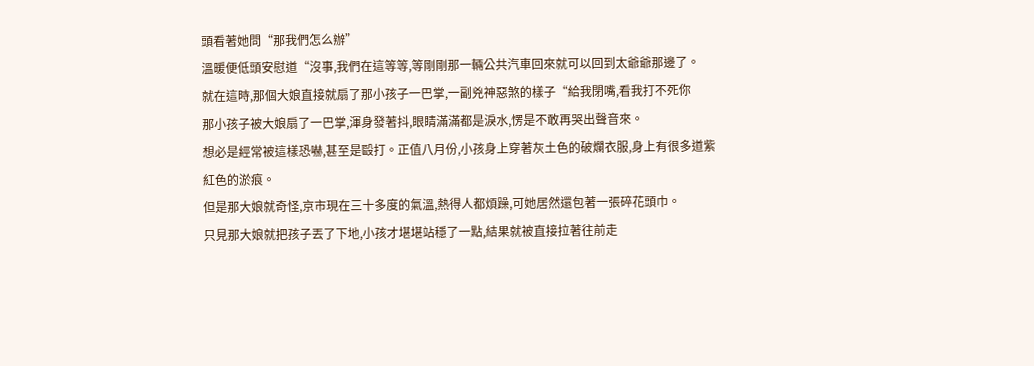頭看著她問“那我們怎么辦”
溫暖便低頭安慰道“沒事,我們在這等等,等剛剛那一輛公共汽車回來就可以回到太爺爺那邊了。
就在這時,那個大娘直接就扇了那小孩子一巴掌,一副兇神惡煞的樣子“給我閉嘴,看我打不死你
那小孩子被大娘扇了一巴掌,渾身發著抖,眼睛滿滿都是淚水,愣是不敢再哭出聲音來。
想必是經常被這樣恐嚇,甚至是毆打。正值八月份,小孩身上穿著灰土色的破爛衣服,身上有很多道紫紅色的淤痕。
但是那大娘就奇怪,京市現在三十多度的氣溫,熱得人都煩躁,可她居然還包著一張碎花頭巾。
只見那大娘就把孩子丟了下地,小孩才堪堪站穩了一點,結果就被直接拉著往前走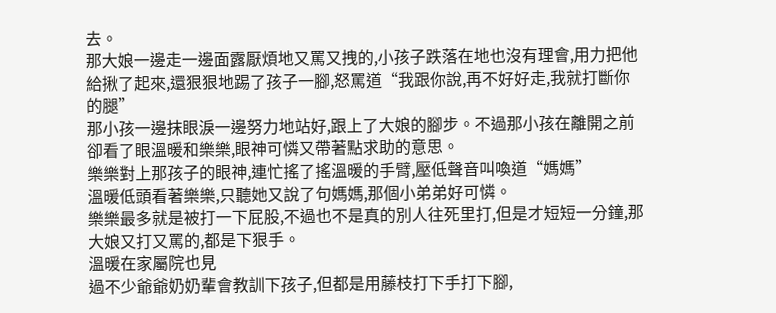去。
那大娘一邊走一邊面露厭煩地又罵又拽的,小孩子跌落在地也沒有理會,用力把他給揪了起來,還狠狠地踢了孩子一腳,怒罵道“我跟你說,再不好好走,我就打斷你的腿”
那小孩一邊抹眼淚一邊努力地站好,跟上了大娘的腳步。不過那小孩在離開之前卻看了眼溫暖和樂樂,眼神可憐又帶著點求助的意思。
樂樂對上那孩子的眼神,連忙搖了搖溫暖的手臂,壓低聲音叫喚道“媽媽”
溫暖低頭看著樂樂,只聽她又說了句媽媽,那個小弟弟好可憐。
樂樂最多就是被打一下屁股,不過也不是真的別人往死里打,但是才短短一分鐘,那大娘又打又罵的,都是下狠手。
溫暖在家屬院也見
過不少爺爺奶奶輩會教訓下孩子,但都是用藤枝打下手打下腳,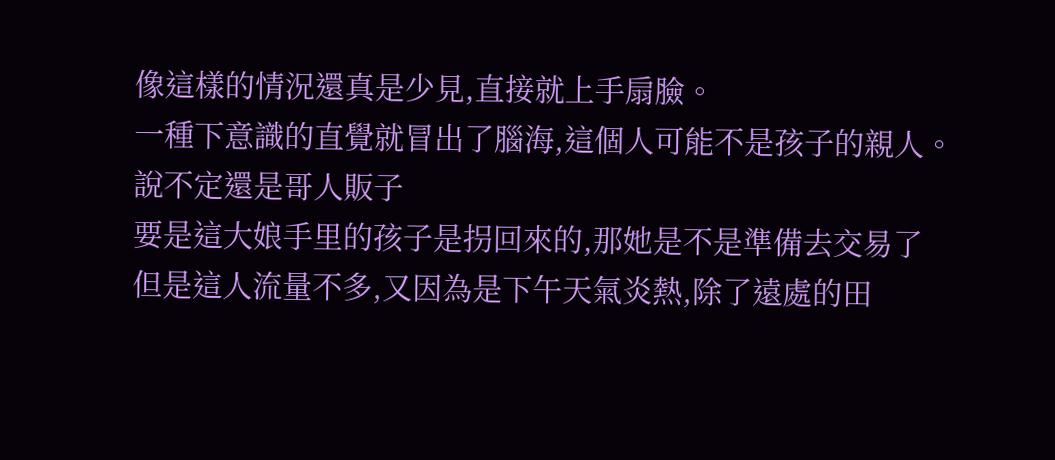像這樣的情況還真是少見,直接就上手扇臉。
一種下意識的直覺就冒出了腦海,這個人可能不是孩子的親人。
說不定還是哥人販子
要是這大娘手里的孩子是拐回來的,那她是不是準備去交易了
但是這人流量不多,又因為是下午天氣炎熱,除了遠處的田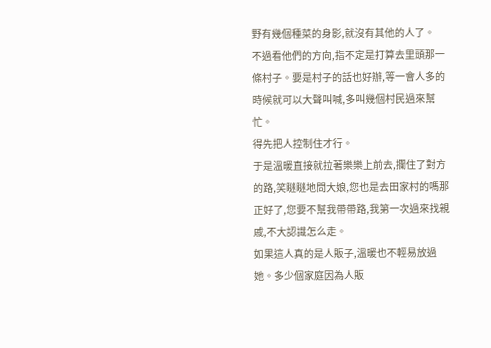野有幾個種菜的身影,就沒有其他的人了。
不過看他們的方向,指不定是打算去里頭那一條村子。要是村子的話也好辦,等一會人多的時候就可以大聲叫喊,多叫幾個村民過來幫忙。
得先把人控制住才行。
于是溫暖直接就拉著樂樂上前去,攔住了對方的路,笑瞇瞇地問大娘,您也是去田家村的嗎那正好了,您要不幫我帶帶路,我第一次過來找親戚,不大認識怎么走。
如果這人真的是人販子,溫暖也不輕易放過她。多少個家庭因為人販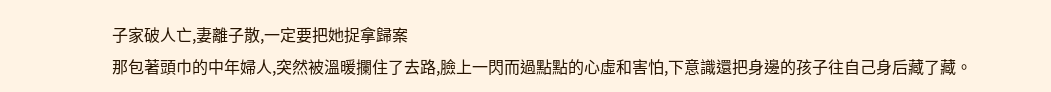子家破人亡,妻離子散,一定要把她捉拿歸案
那包著頭巾的中年婦人,突然被溫暖攔住了去路,臉上一閃而過點點的心虛和害怕,下意識還把身邊的孩子往自己身后藏了藏。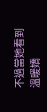不過當她看到溫暖嬌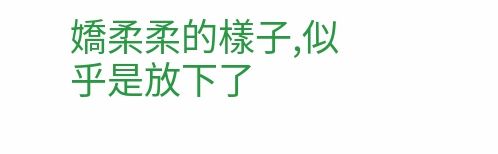嬌柔柔的樣子,似乎是放下了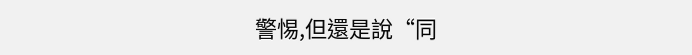警惕,但還是說“同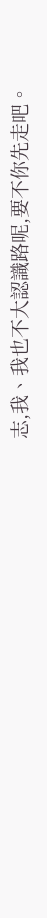志,我、我也不大認識路呢,要不你先走吧。